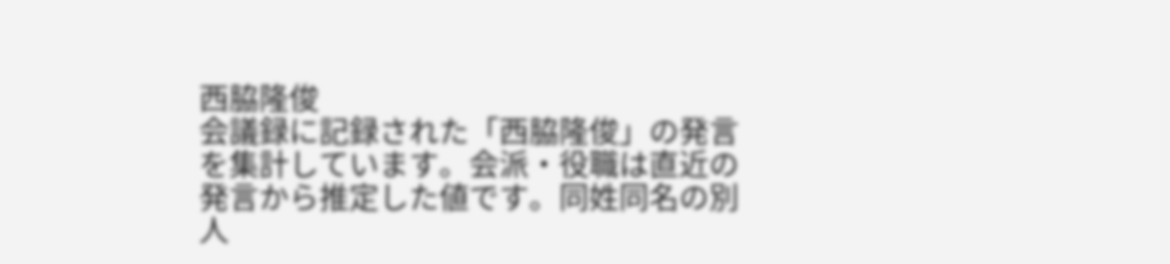西脇隆俊
会議録に記録された「西脇隆俊」の発言を集計しています。会派・役職は直近の発言から推定した値です。同姓同名の別人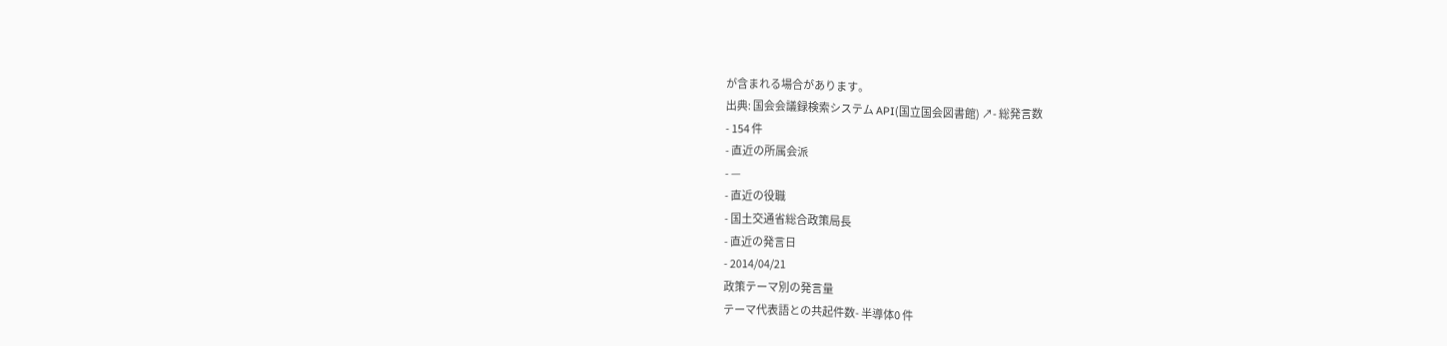が含まれる場合があります。
出典: 国会会議録検索システム API(国立国会図書館) ↗- 総発言数
- 154 件
- 直近の所属会派
- —
- 直近の役職
- 国土交通省総合政策局長
- 直近の発言日
- 2014/04/21
政策テーマ別の発言量
テーマ代表語との共起件数- 半導体0 件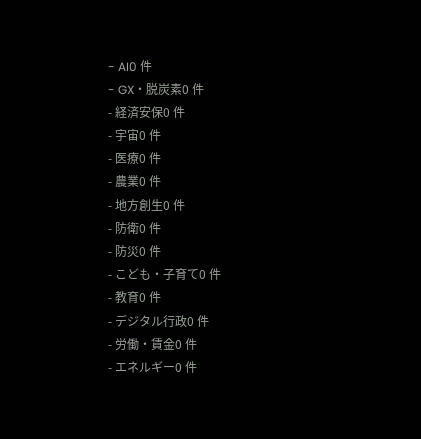- AI0 件
- GX・脱炭素0 件
- 経済安保0 件
- 宇宙0 件
- 医療0 件
- 農業0 件
- 地方創生0 件
- 防衛0 件
- 防災0 件
- こども・子育て0 件
- 教育0 件
- デジタル行政0 件
- 労働・賃金0 件
- エネルギー0 件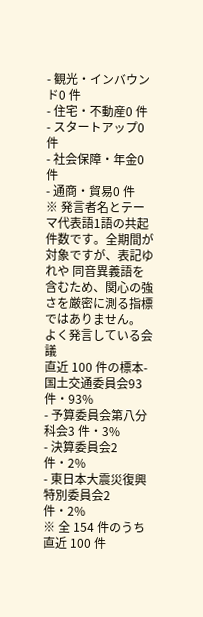- 観光・インバウンド0 件
- 住宅・不動産0 件
- スタートアップ0 件
- 社会保障・年金0 件
- 通商・貿易0 件
※ 発言者名とテーマ代表語1語の共起件数です。全期間が対象ですが、表記ゆれや 同音異義語を含むため、関心の強さを厳密に測る指標ではありません。
よく発言している会議
直近 100 件の標本- 国土交通委員会93 件・93%
- 予算委員会第八分科会3 件・3%
- 決算委員会2 件・2%
- 東日本大震災復興特別委員会2 件・2%
※ 全 154 件のうち直近 100 件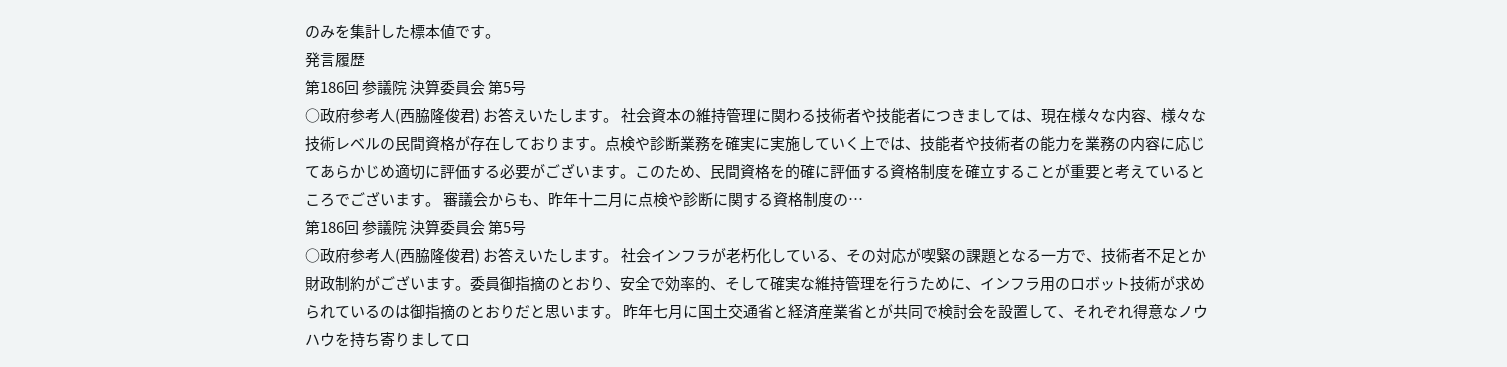のみを集計した標本値です。
発言履歴
第186回 参議院 決算委員会 第5号
○政府参考人(西脇隆俊君) お答えいたします。 社会資本の維持管理に関わる技術者や技能者につきましては、現在様々な内容、様々な技術レベルの民間資格が存在しております。点検や診断業務を確実に実施していく上では、技能者や技術者の能力を業務の内容に応じてあらかじめ適切に評価する必要がございます。このため、民間資格を的確に評価する資格制度を確立することが重要と考えているところでございます。 審議会からも、昨年十二月に点検や診断に関する資格制度の…
第186回 参議院 決算委員会 第5号
○政府参考人(西脇隆俊君) お答えいたします。 社会インフラが老朽化している、その対応が喫緊の課題となる一方で、技術者不足とか財政制約がございます。委員御指摘のとおり、安全で効率的、そして確実な維持管理を行うために、インフラ用のロボット技術が求められているのは御指摘のとおりだと思います。 昨年七月に国土交通省と経済産業省とが共同で検討会を設置して、それぞれ得意なノウハウを持ち寄りましてロ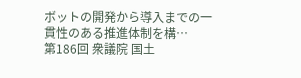ボットの開発から導入までの一貫性のある推進体制を構…
第186回 衆議院 国土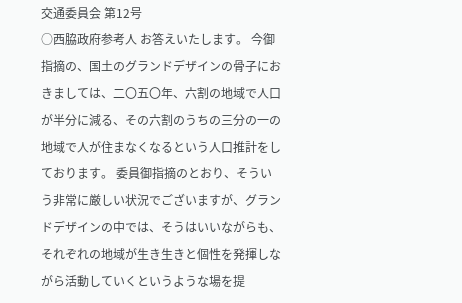交通委員会 第12号
○西脇政府参考人 お答えいたします。 今御指摘の、国土のグランドデザインの骨子におきましては、二〇五〇年、六割の地域で人口が半分に減る、その六割のうちの三分の一の地域で人が住まなくなるという人口推計をしております。 委員御指摘のとおり、そういう非常に厳しい状況でございますが、グランドデザインの中では、そうはいいながらも、それぞれの地域が生き生きと個性を発揮しながら活動していくというような場を提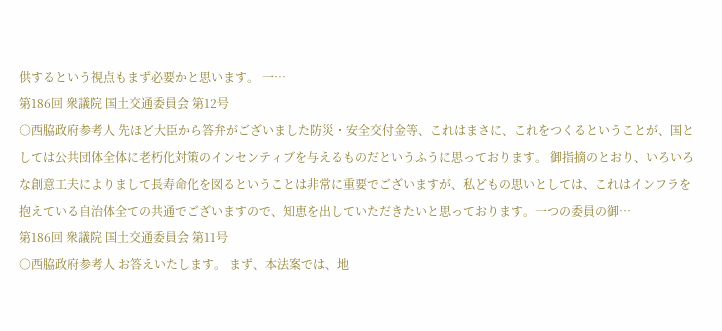供するという視点もまず必要かと思います。 一…
第186回 衆議院 国土交通委員会 第12号
○西脇政府参考人 先ほど大臣から答弁がございました防災・安全交付金等、これはまさに、これをつくるということが、国としては公共団体全体に老朽化対策のインセンティブを与えるものだというふうに思っております。 御指摘のとおり、いろいろな創意工夫によりまして長寿命化を図るということは非常に重要でございますが、私どもの思いとしては、これはインフラを抱えている自治体全ての共通でございますので、知恵を出していただきたいと思っております。一つの委員の御…
第186回 衆議院 国土交通委員会 第11号
○西脇政府参考人 お答えいたします。 まず、本法案では、地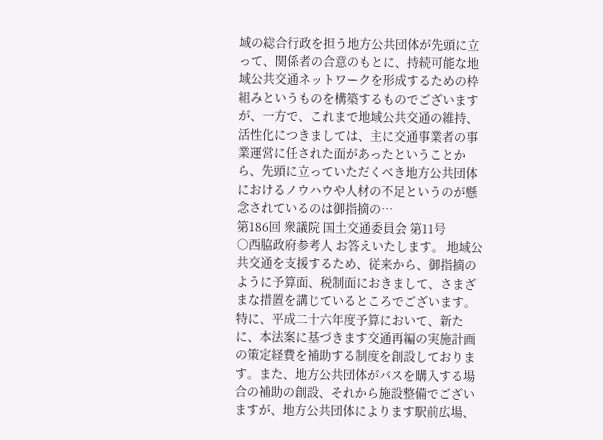域の総合行政を担う地方公共団体が先頭に立って、関係者の合意のもとに、持続可能な地域公共交通ネットワークを形成するための枠組みというものを構築するものでございますが、一方で、これまで地域公共交通の維持、活性化につきましては、主に交通事業者の事業運営に任された面があったということから、先頭に立っていただくべき地方公共団体におけるノウハウや人材の不足というのが懸念されているのは御指摘の…
第186回 衆議院 国土交通委員会 第11号
○西脇政府参考人 お答えいたします。 地域公共交通を支援するため、従来から、御指摘のように予算面、税制面におきまして、さまざまな措置を講じているところでございます。 特に、平成二十六年度予算において、新たに、本法案に基づきます交通再編の実施計画の策定経費を補助する制度を創設しております。また、地方公共団体がバスを購入する場合の補助の創設、それから施設整備でございますが、地方公共団体によります駅前広場、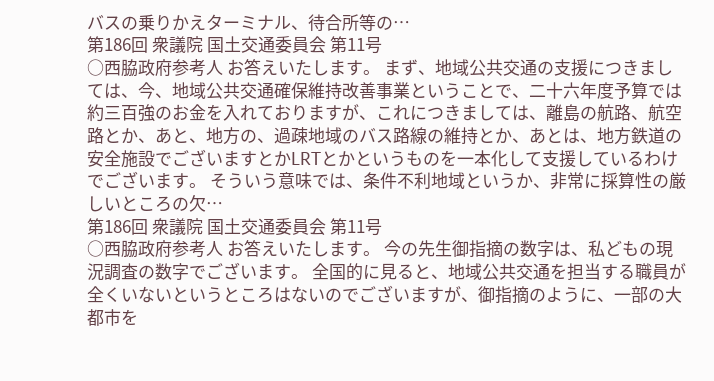バスの乗りかえターミナル、待合所等の…
第186回 衆議院 国土交通委員会 第11号
○西脇政府参考人 お答えいたします。 まず、地域公共交通の支援につきましては、今、地域公共交通確保維持改善事業ということで、二十六年度予算では約三百強のお金を入れておりますが、これにつきましては、離島の航路、航空路とか、あと、地方の、過疎地域のバス路線の維持とか、あとは、地方鉄道の安全施設でございますとかLRTとかというものを一本化して支援しているわけでございます。 そういう意味では、条件不利地域というか、非常に採算性の厳しいところの欠…
第186回 衆議院 国土交通委員会 第11号
○西脇政府参考人 お答えいたします。 今の先生御指摘の数字は、私どもの現況調査の数字でございます。 全国的に見ると、地域公共交通を担当する職員が全くいないというところはないのでございますが、御指摘のように、一部の大都市を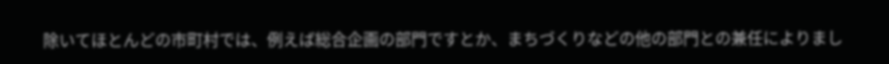除いてほとんどの市町村では、例えば総合企画の部門ですとか、まちづくりなどの他の部門との兼任によりまし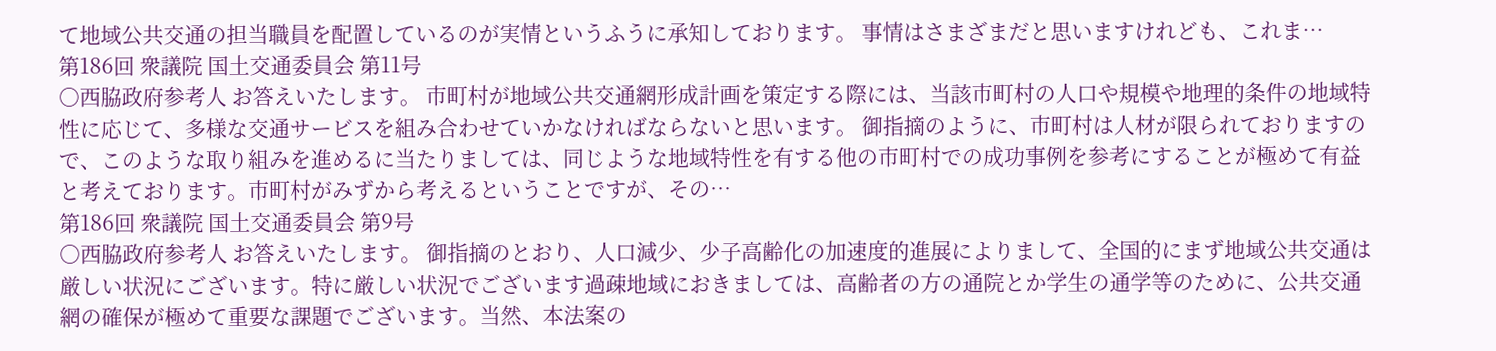て地域公共交通の担当職員を配置しているのが実情というふうに承知しております。 事情はさまざまだと思いますけれども、これま…
第186回 衆議院 国土交通委員会 第11号
○西脇政府参考人 お答えいたします。 市町村が地域公共交通網形成計画を策定する際には、当該市町村の人口や規模や地理的条件の地域特性に応じて、多様な交通サービスを組み合わせていかなければならないと思います。 御指摘のように、市町村は人材が限られておりますので、このような取り組みを進めるに当たりましては、同じような地域特性を有する他の市町村での成功事例を参考にすることが極めて有益と考えております。市町村がみずから考えるということですが、その…
第186回 衆議院 国土交通委員会 第9号
○西脇政府参考人 お答えいたします。 御指摘のとおり、人口減少、少子高齢化の加速度的進展によりまして、全国的にまず地域公共交通は厳しい状況にございます。特に厳しい状況でございます過疎地域におきましては、高齢者の方の通院とか学生の通学等のために、公共交通網の確保が極めて重要な課題でございます。当然、本法案の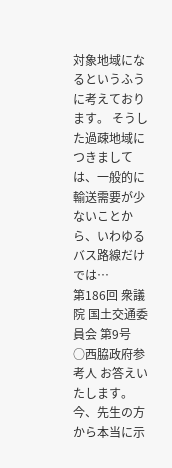対象地域になるというふうに考えております。 そうした過疎地域につきましては、一般的に輸送需要が少ないことから、いわゆるバス路線だけでは…
第186回 衆議院 国土交通委員会 第9号
○西脇政府参考人 お答えいたします。 今、先生の方から本当に示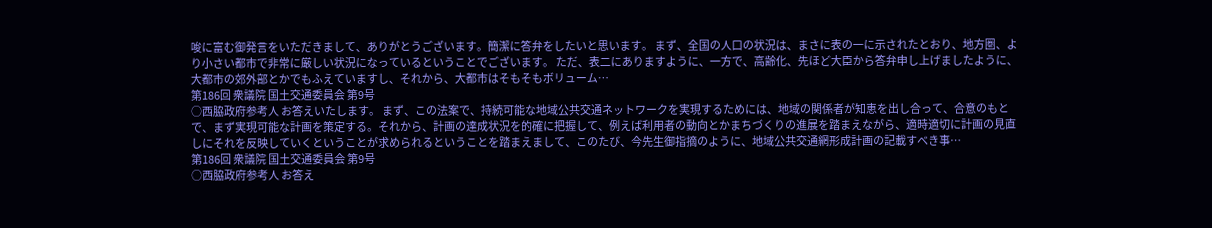唆に富む御発言をいただきまして、ありがとうございます。簡潔に答弁をしたいと思います。 まず、全国の人口の状況は、まさに表の一に示されたとおり、地方圏、より小さい都市で非常に厳しい状況になっているということでございます。 ただ、表二にありますように、一方で、高齢化、先ほど大臣から答弁申し上げましたように、大都市の郊外部とかでもふえていますし、それから、大都市はそもそもボリューム…
第186回 衆議院 国土交通委員会 第9号
○西脇政府参考人 お答えいたします。 まず、この法案で、持続可能な地域公共交通ネットワークを実現するためには、地域の関係者が知恵を出し合って、合意のもとで、まず実現可能な計画を策定する。それから、計画の達成状況を的確に把握して、例えば利用者の動向とかまちづくりの進展を踏まえながら、適時適切に計画の見直しにそれを反映していくということが求められるということを踏まえまして、このたび、今先生御指摘のように、地域公共交通網形成計画の記載すべき事…
第186回 衆議院 国土交通委員会 第9号
○西脇政府参考人 お答え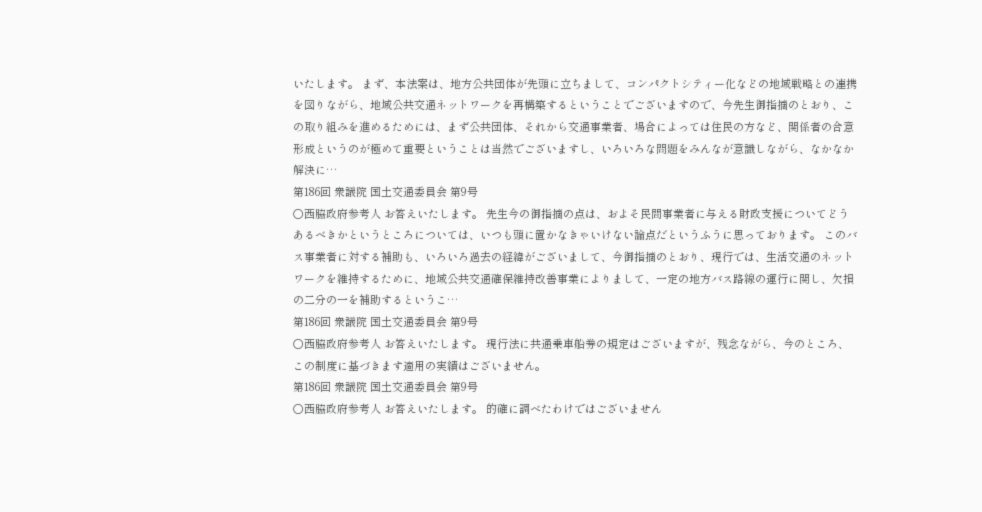いたします。 まず、本法案は、地方公共団体が先頭に立ちまして、コンパクトシティー化などの地域戦略との連携を図りながら、地域公共交通ネットワークを再構築するということでございますので、今先生御指摘のとおり、この取り組みを進めるためには、まず公共団体、それから交通事業者、場合によっては住民の方など、関係者の合意形成というのが極めて重要ということは当然でございますし、いろいろな問題をみんなが意識しながら、なかなか解決に…
第186回 衆議院 国土交通委員会 第9号
○西脇政府参考人 お答えいたします。 先生今の御指摘の点は、およそ民間事業者に与える財政支援についてどうあるべきかというところについては、いつも頭に置かなきゃいけない論点だというふうに思っております。 このバス事業者に対する補助も、いろいろ過去の経緯がございまして、今御指摘のとおり、現行では、生活交通のネットワークを維持するために、地域公共交通確保維持改善事業によりまして、一定の地方バス路線の運行に関し、欠損の二分の一を補助するというこ…
第186回 衆議院 国土交通委員会 第9号
○西脇政府参考人 お答えいたします。 現行法に共通乗車船券の規定はございますが、残念ながら、今のところ、この制度に基づきます適用の実績はございません。
第186回 衆議院 国土交通委員会 第9号
○西脇政府参考人 お答えいたします。 的確に調べたわけではございません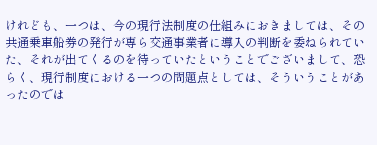けれども、一つは、今の現行法制度の仕組みにおきましては、その共通乗車船券の発行が専ら交通事業者に導入の判断を委ねられていた、それが出てくるのを待っていたということでございまして、恐らく、現行制度における一つの問題点としては、そういうことがあったのでは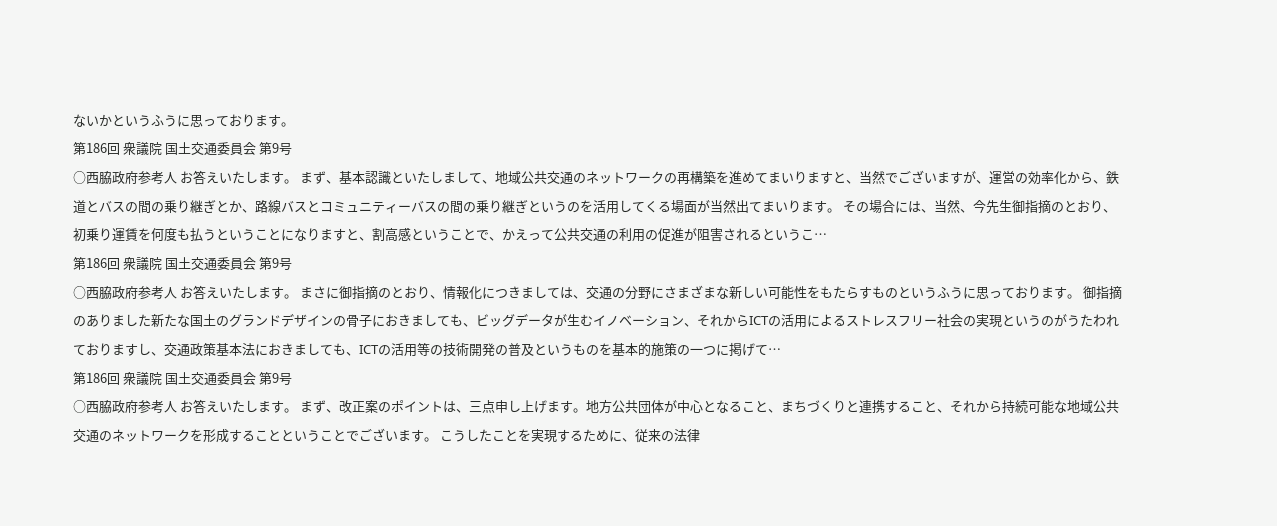ないかというふうに思っております。
第186回 衆議院 国土交通委員会 第9号
○西脇政府参考人 お答えいたします。 まず、基本認識といたしまして、地域公共交通のネットワークの再構築を進めてまいりますと、当然でございますが、運営の効率化から、鉄道とバスの間の乗り継ぎとか、路線バスとコミュニティーバスの間の乗り継ぎというのを活用してくる場面が当然出てまいります。 その場合には、当然、今先生御指摘のとおり、初乗り運賃を何度も払うということになりますと、割高感ということで、かえって公共交通の利用の促進が阻害されるというこ…
第186回 衆議院 国土交通委員会 第9号
○西脇政府参考人 お答えいたします。 まさに御指摘のとおり、情報化につきましては、交通の分野にさまざまな新しい可能性をもたらすものというふうに思っております。 御指摘のありました新たな国土のグランドデザインの骨子におきましても、ビッグデータが生むイノベーション、それからICTの活用によるストレスフリー社会の実現というのがうたわれておりますし、交通政策基本法におきましても、ICTの活用等の技術開発の普及というものを基本的施策の一つに掲げて…
第186回 衆議院 国土交通委員会 第9号
○西脇政府参考人 お答えいたします。 まず、改正案のポイントは、三点申し上げます。地方公共団体が中心となること、まちづくりと連携すること、それから持続可能な地域公共交通のネットワークを形成することということでございます。 こうしたことを実現するために、従来の法律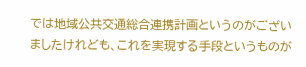では地域公共交通総合連携計画というのがございましたけれども、これを実現する手段というものが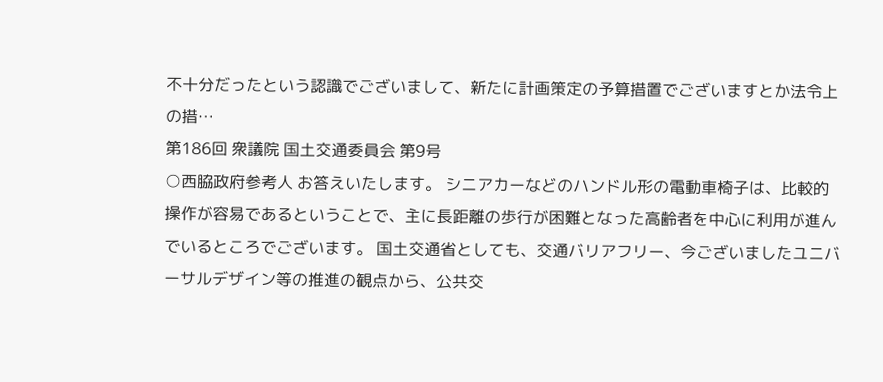不十分だったという認識でございまして、新たに計画策定の予算措置でございますとか法令上の措…
第186回 衆議院 国土交通委員会 第9号
○西脇政府参考人 お答えいたします。 シニアカーなどのハンドル形の電動車椅子は、比較的操作が容易であるということで、主に長距離の歩行が困難となった高齢者を中心に利用が進んでいるところでございます。 国土交通省としても、交通バリアフリー、今ございましたユニバーサルデザイン等の推進の観点から、公共交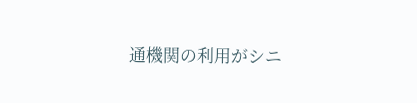通機関の利用がシニ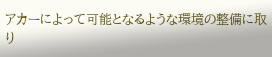アカーによって可能となるような環境の整備に取り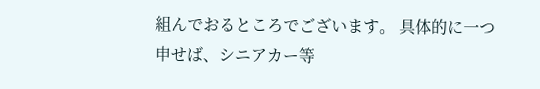組んでおるところでございます。 具体的に一つ申せば、シニアカー等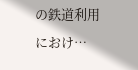の鉄道利用におけ…